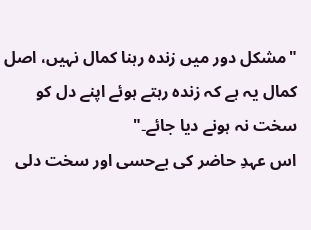"مشکل دور میں زندہ رہنا کمال نہیں، اصل کمال یہ ہے کہ زندہ رہتے ہوئے اپنے دل کو سخت نہ ہونے دیا جائے۔"
اس عہدِ حاضر کی بےحسی اور سخت دلی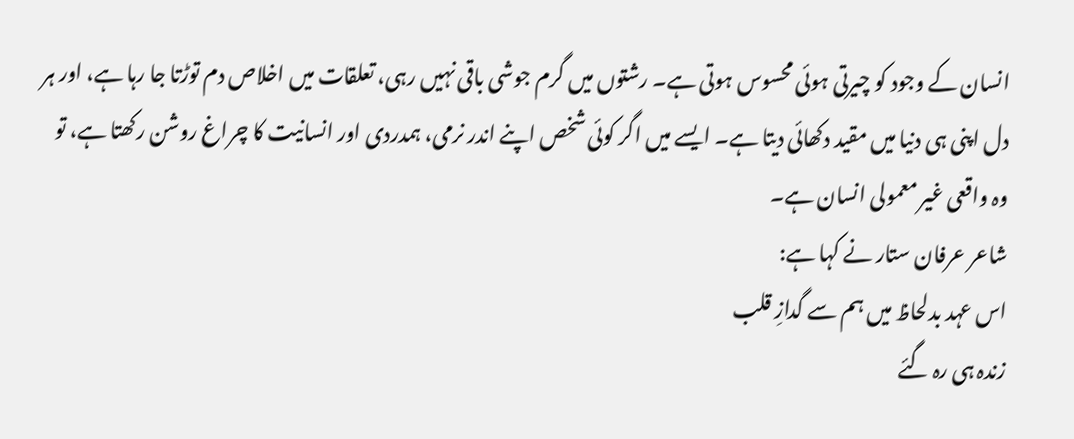انسان کے وجود کو چیرتی ہوئی محسوس ہوتی ہے۔ رشتوں میں گرم جوشی باقی نہیں رہی، تعلقات میں اخلاص دم توڑتا جا رہا ہے، اور ہر دل اپنی ہی دنیا میں مقید دکھائی دیتا ہے۔ ایسے میں اگر کوئی شخص اپنے اندر نرمی، ہمدردی اور انسانیت کا چراغ روشن رکھتا ہے، تو وہ واقعی غیر معمولی انسان ہے۔
شاعر عرفان ستار نے کہا ہے:
اس عہد بدلحاظ میں ہم سے گدازِ قلب
زندہ ہی رہ گئے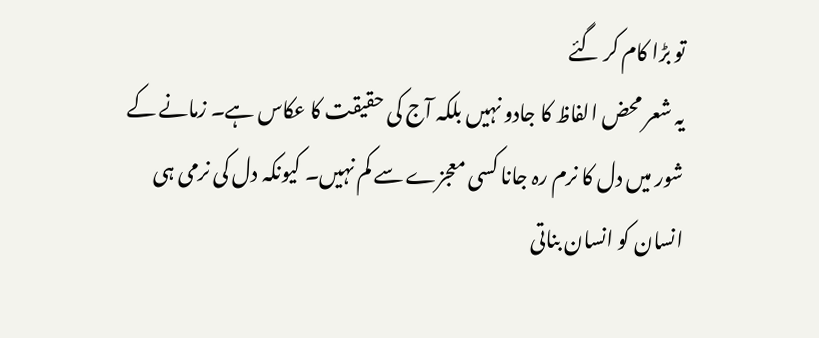تو بڑا کام کر گئے
یہ شعر محض الفاظ کا جادو نہیں بلکہ آج کی حقیقت کا عکاس ہے۔ زمانے کے شور میں دل کا نرم رہ جانا کسی معجزے سے کم نہیں۔ کیونکہ دل کی نرمی ہی انسان کو انسان بناتی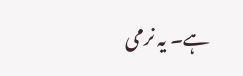ہے۔ یہ نرمی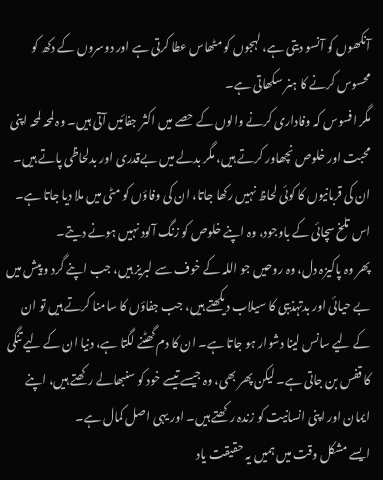آنکھوں کو آنسو دیتی ہے، لہجوں کو مٹھاس عطا کرتی ہے اور دوسروں کے دکھ کو محسوس کرنے کا ہنر سکھاتی ہے۔
مگر افسوس کہ وفاداری کرنے والوں کے حصے میں اکثر جفائیں آتی ہیں۔ وہ لمحہ لمحہ اپنی محبت اور خلوص نچھاور کرتے ہیں، مگر بدلے میں بےقدری اور بدلحاظی پاتے ہیں۔ ان کی قربانیوں کا کوئی لحاظ نہیں رکھا جاتا، ان کی وفاؤں کو مٹی میں ملا دیا جاتا ہے۔ اس تلخ سچائی کے باوجود، وہ اپنے خلوص کو زنگ آلود نہیں ہونے دیتے۔
پھر وہ پاکیزہ دل، وہ روحیں جو اللہ کے خوف سے لبریز ہیں، جب اپنے گرد و پیش میں بے حیائی اور بدتہذیبی کا سیلاب دیکھتے ہیں، جب جفاؤں کا سامنا کرتے ہیں تو ان کے لیے سانس لینا دشوار ہو جاتا ہے۔ ان کا دم گھٹنے لگتا ہے، دنیا ان کے لیے تنگی کا قفس بن جاتی ہے۔ لیکن پھر بھی، وہ جیسے تیسے خود کو سنبھالے رکھتے ہیں، اپنے ایمان اور اپنی انسانیت کو زندہ رکھتے ہیں۔ اور یہی اصل کمال ہے۔
ایسے مشکل وقت میں ہمیں یہ حقیقت یاد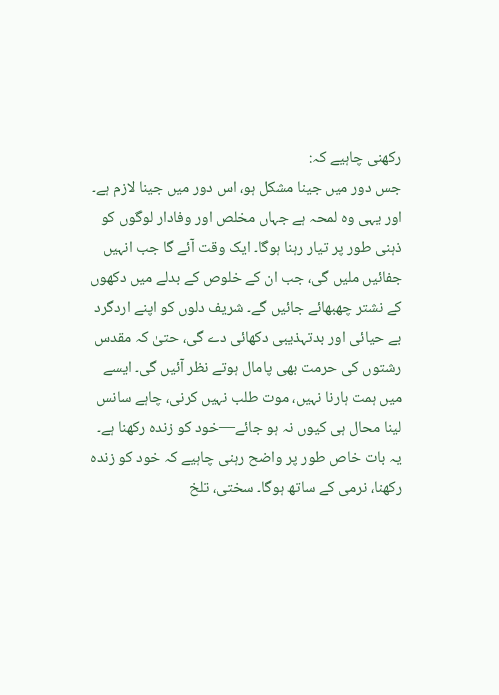رکھنی چاہیے کہ:
جس دور میں جینا مشکل ہو، اس دور میں جینا لازم ہے۔
اور یہی وہ لمحہ ہے جہاں مخلص اور وفادار لوگوں کو ذہنی طور پر تیار رہنا ہوگا۔ ایک وقت آئے گا جب انہیں جفائیں ملیں گی، جب ان کے خلوص کے بدلے میں دکھوں کے نشتر چھبھائے جائیں گے۔ شریف دلوں کو اپنے اردگرد بے حیائی اور بدتہذیبی دکھائی دے گی، حتیٰ کہ مقدس رشتوں کی حرمت بھی پامال ہوتے نظر آئیں گی۔ ایسے میں ہمت ہارنا نہیں، موت طلب نہیں کرنی، چاہے سانس لینا محال ہی کیوں نہ ہو جائے—خود کو زندہ رکھنا ہے۔
یہ بات خاص طور پر واضح رہنی چاہیے کہ خود کو زندہ رکھنا، نرمی کے ساتھ ہوگا۔ سختی، تلخ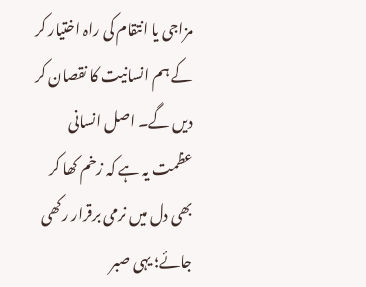مزاجی یا انتقام کی راہ اختیار کر کے ہم انسانیت کا نقصان کر دیں گے۔ اصل انسانی عظمت یہ ہے کہ زخم کھا کر بھی دل میں نرمی برقرار رکھی جائے؛ یہی صبر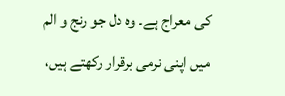کی معراج ہے۔ وہ دل جو رنج و الم میں اپنی نرمی برقرار رکھتے ہیں،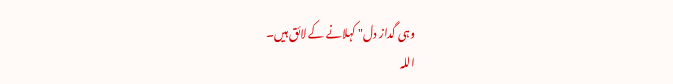وہی گداز دل" کہلانے کے لائق ہیں۔
اللہ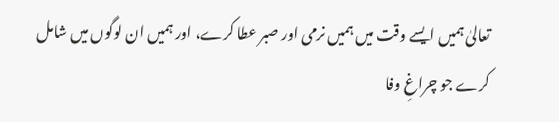تعالیٰ ہمیں ایسے وقت میں ہمیں نرمی اور صبر عطا کرے، اور ہمیں ان لوگوں میں شامل کرے جو چراغِ وفا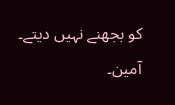کو بجھنے نہیں دیتے۔ آمین۔